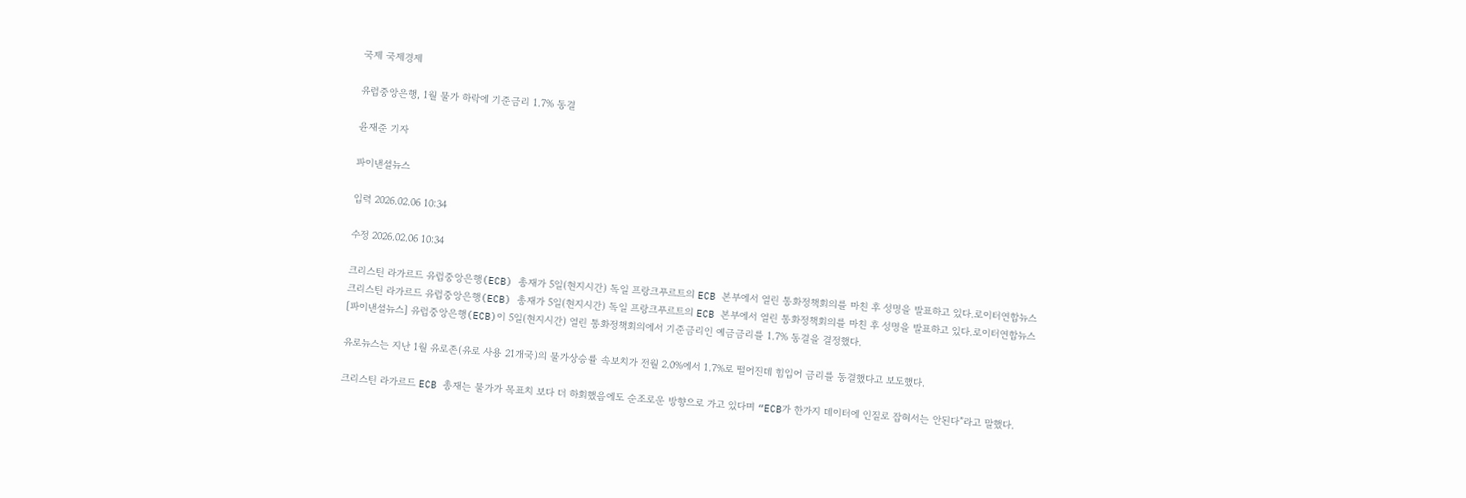국제 국제경제

유럽중앙은행, 1월 물가 하락에 기준금리 1.7% 동결

윤재준 기자

파이낸셜뉴스

입력 2026.02.06 10:34

수정 2026.02.06 10:34

크리스틴 라가르드 유럽중앙은행(ECB) 총재가 5일(현지시간) 독일 프랑크푸르트의 ECB 본부에서 열린 통화정책회의를 마친 후 성명을 발표하고 있다.로이터연합뉴스
크리스틴 라가르드 유럽중앙은행(ECB) 총재가 5일(현지시간) 독일 프랑크푸르트의 ECB 본부에서 열린 통화정책회의를 마친 후 성명을 발표하고 있다.로이터연합뉴스
[파이낸셜뉴스] 유럽중앙은행(ECB)이 5일(현지시간) 열린 통화정책회의에서 기준금리인 예금금리를 1.7% 동결을 결정했다.

유로뉴스는 지난 1월 유로존(유로 사용 21개국)의 물가상승률 속보치가 전월 2.0%에서 1.7%로 떨어진데 힘입어 금리를 동결했다고 보도했다.

크리스틴 라가르드 ECB 총재는 물가가 목표치 보다 더 하회했음에도 순조로운 방향으로 가고 있다며 “ECB가 한가지 데이터에 인질로 잡혀서는 안된다”라고 말했다.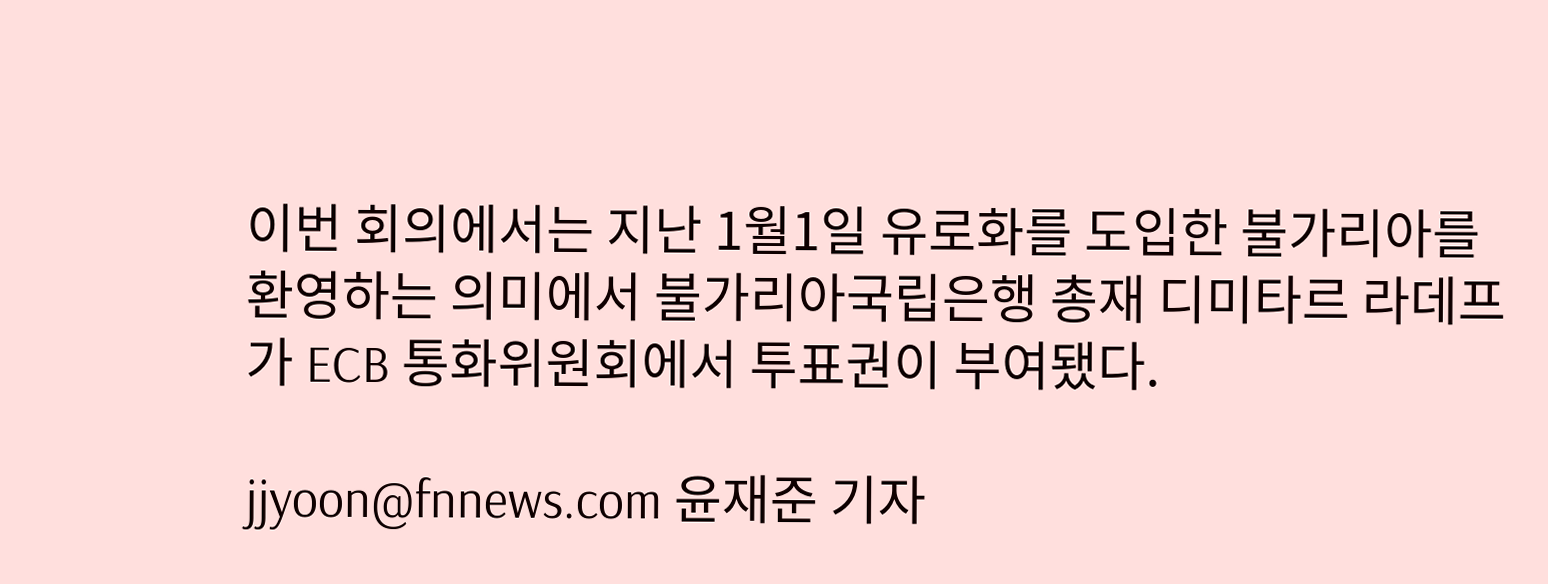이번 회의에서는 지난 1월1일 유로화를 도입한 불가리아를 환영하는 의미에서 불가리아국립은행 총재 디미타르 라데프가 ECB 통화위원회에서 투표권이 부여됐다.

jjyoon@fnnews.com 윤재준 기자